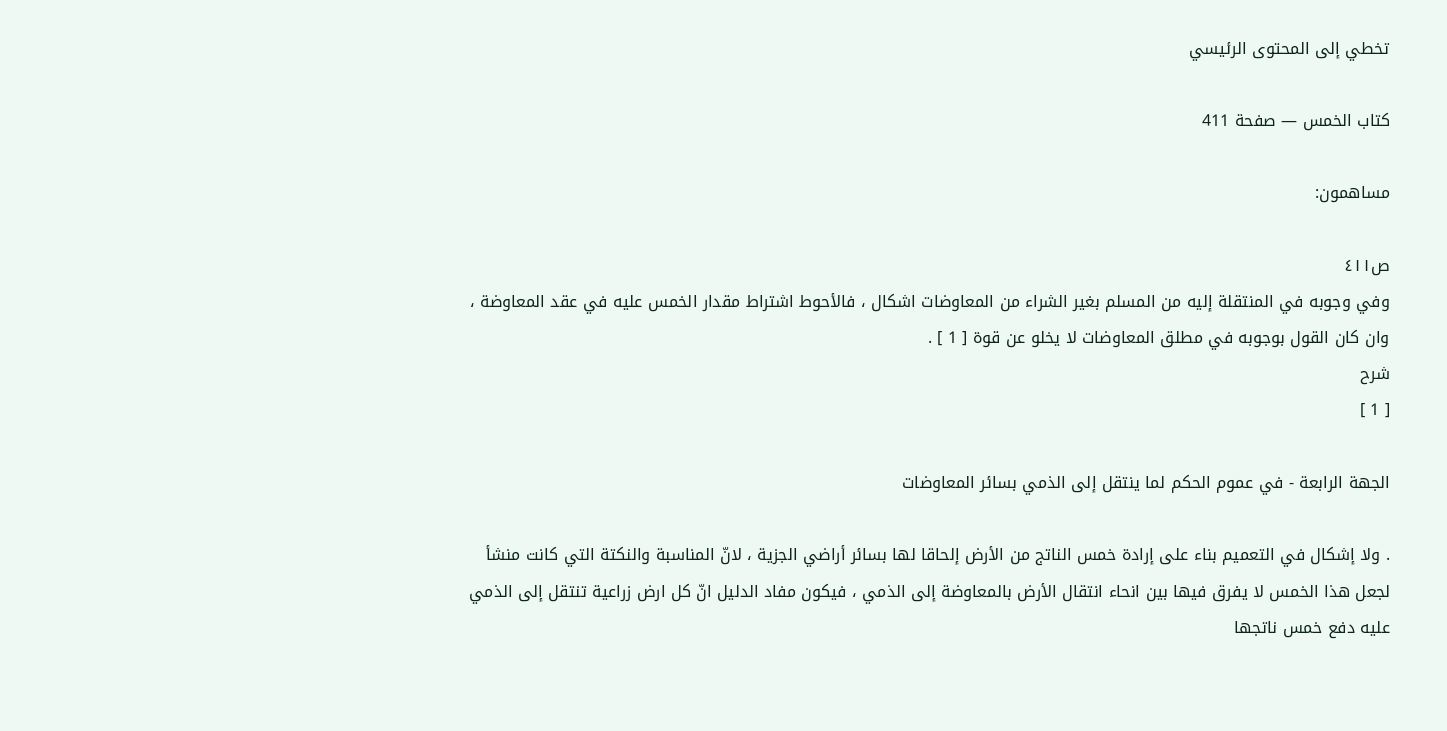تخطي إلى المحتوى الرئيسي

كتاب الخمس — صفحة 411

مساهمون:

ص٤١١
وفي وجوبه في المنتقلة إليه من المسلم بغير الشراء من المعاوضات اشكال ، فالأحوط اشتراط مقدار الخمس عليه في عقد المعاوضة ، وان كان القول بوجوبه في مطلق المعاوضات لا يخلو عن قوة [ 1 ] .
شرح
[ 1 ]

الجهة الرابعة - في عموم الحكم لما ينتقل إلى الذمي بسائر المعاوضات

. ولا إشكال في التعميم بناء على إرادة خمس الناتج من الأرض إلحاقا لها بسائر أراضي الجزية ، لانّ المناسبة والنكتة التي كانت منشأ لجعل هذا الخمس لا يفرق فيها بين انحاء انتقال الأرض بالمعاوضة إلى الذمي ، فيكون مفاد الدليل انّ كل ارض زراعية تنتقل إلى الذمي عليه دفع خمس ناتجها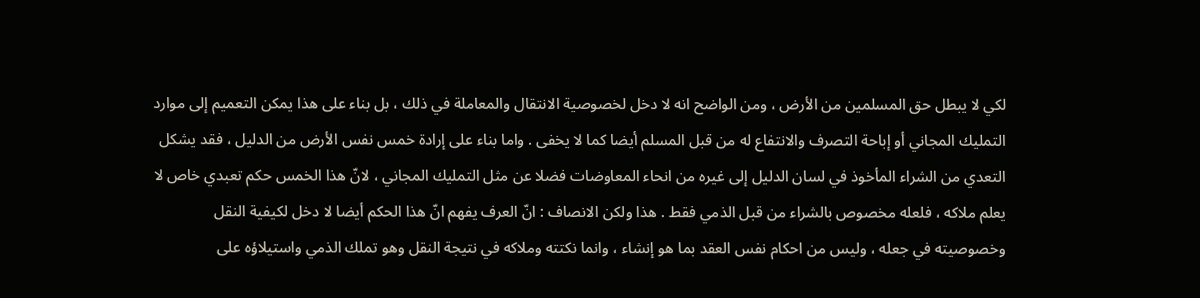لكي لا يبطل حق المسلمين من الأرض ، ومن الواضح انه لا دخل لخصوصية الانتقال والمعاملة في ذلك ، بل بناء على هذا يمكن التعميم إلى موارد التمليك المجاني أو إباحة التصرف والانتفاع له من قبل المسلم أيضا كما لا يخفى . واما بناء على إرادة خمس نفس الأرض من الدليل ، فقد يشكل التعدي من الشراء المأخوذ في لسان الدليل إلى غيره من انحاء المعاوضات فضلا عن مثل التمليك المجاني ، لانّ هذا الخمس حكم تعبدي خاص لا يعلم ملاكه ، فلعله مخصوص بالشراء من قبل الذمي فقط . هذا ولكن الانصاف : انّ العرف يفهم انّ هذا الحكم أيضا لا دخل لكيفية النقل وخصوصيته في جعله ، وليس من احكام نفس العقد بما هو إنشاء ، وانما نكتته وملاكه في نتيجة النقل وهو تملك الذمي واستيلاؤه على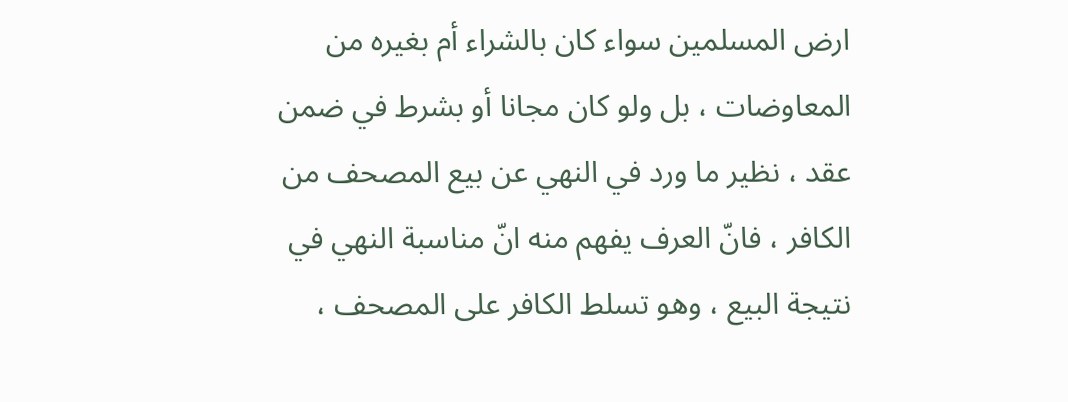ارض المسلمين سواء كان بالشراء أم بغيره من المعاوضات ، بل ولو كان مجانا أو بشرط في ضمن عقد ، نظير ما ورد في النهي عن بيع المصحف من الكافر ، فانّ العرف يفهم منه انّ مناسبة النهي في نتيجة البيع ، وهو تسلط الكافر على المصحف ،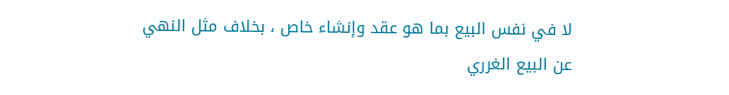لا في نفس البيع بما هو عقد وإنشاء خاص ، بخلاف مثل النهي عن البيع الغرري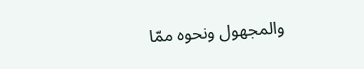والمجهول ونحوه ممّا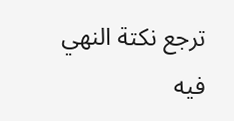ترجع نكتة النهي فيه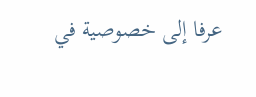عرفا إلى خصوصية في